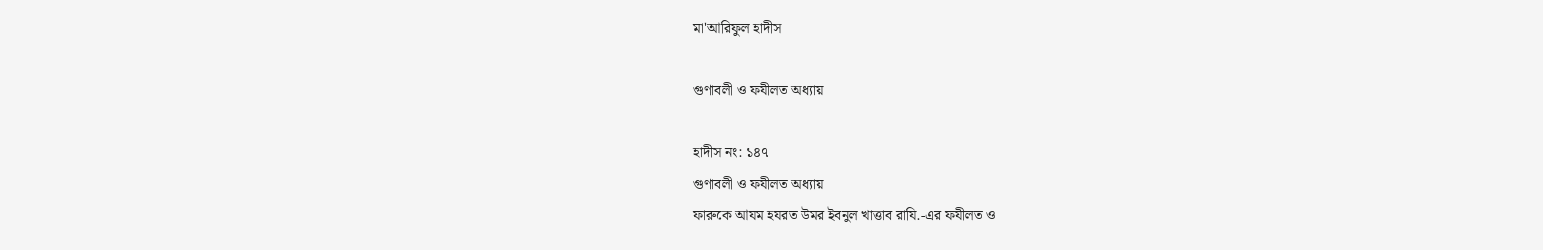মা'আরিফুল হাদীস

গুণাবলী ও ফযীলত অধ্যায়

হাদীস নং: ১৪৭
গুণাবলী ও ফযীলত অধ্যায়
ফারুকে আযম হযরত উমর ইবনুল খাত্তাব রাযি.-এর ফযীলত ও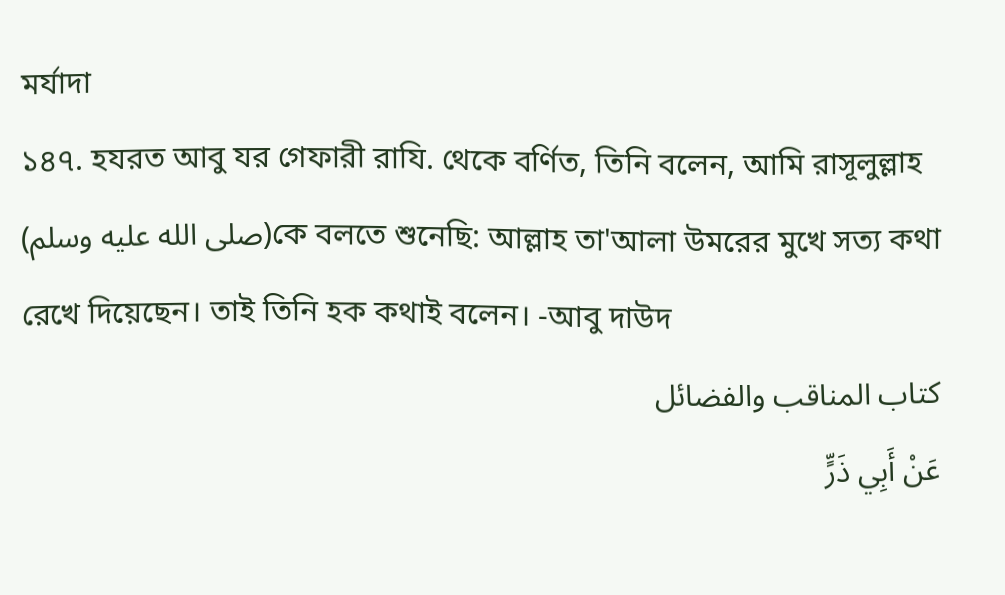মর্যাদা
১৪৭. হযরত আবু যর গেফারী রাযি. থেকে বর্ণিত, তিনি বলেন, আমি রাসূলুল্লাহ (صلى الله عليه وسلم)কে বলতে শুনেছি: আল্লাহ তা'আলা উমরের মুখে সত্য কথা রেখে দিয়েছেন। তাই তিনি হক কথাই বলেন। -আবু দাউদ
کتاب المناقب والفضائل
عَنْ أَبِي ذَرٍّ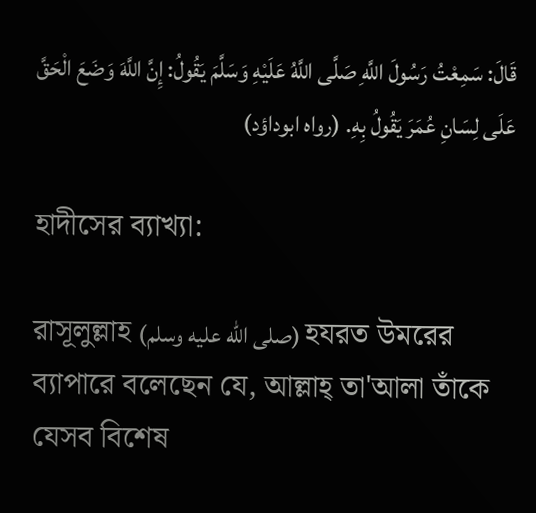قَالَ: سَمِعْتُ رَسُولَ اللَّهِ صَلَّى اللَّهُ عَلَيْهِ وَسَلَّمَ يَقُولُ: إِنَّ اللَّهَ وَضَعَ الْحَقَّ عَلَى لِسَانِ عُمَرَ يَقُولُ بِهِ. (رواه ابوداؤد)

হাদীসের ব্যাখ্যা:

রাসূলুল্লাহ (صلى الله عليه وسلم) হযরত উমরের ব্যাপারে বলেছেন যে, আল্লাহ্ তা'আলা তাঁকে যেসব বিশেষ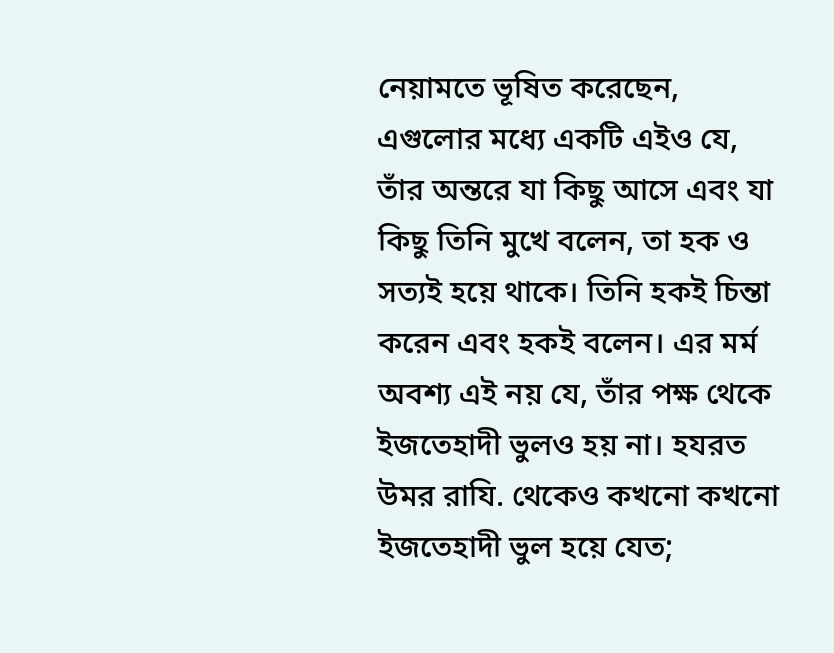নেয়ামতে ভূষিত করেছেন, এগুলোর মধ্যে একটি এইও যে, তাঁর অন্তরে যা কিছু আসে এবং যা কিছু তিনি মুখে বলেন, তা হক ও সত্যই হয়ে থাকে। তিনি হকই চিন্তা করেন এবং হকই বলেন। এর মর্ম অবশ্য এই নয় যে, তাঁর পক্ষ থেকে ইজতেহাদী ভুলও হয় না। হযরত উমর রাযি. থেকেও কখনো কখনো ইজতেহাদী ভুল হয়ে যেত;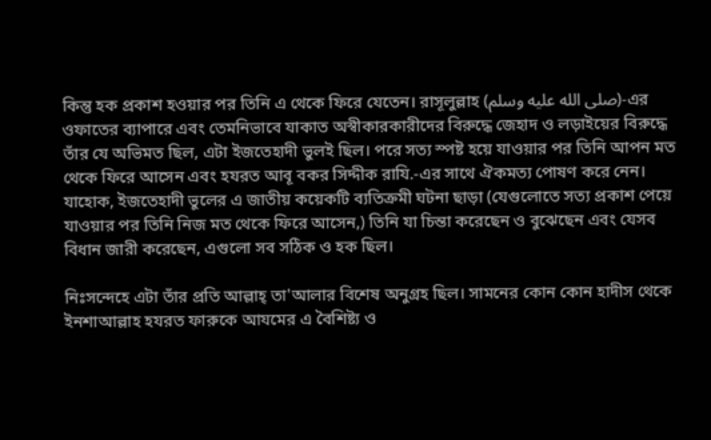কিন্তু হক প্রকাশ হওয়ার পর তিনি এ থেকে ফিরে যেতেন। রাসূলুল্লাহ (صلى الله عليه وسلم)-এর ওফাতের ব্যাপারে এবং তেমনিভাবে যাকাত অস্বীকারকারীদের বিরুদ্ধে জেহাদ ও লড়াইয়ের বিরুদ্ধে তাঁর যে অভিমত ছিল, এটা ইজতেহাদী ভুলই ছিল। পরে সত্য স্পষ্ট হয়ে যাওয়ার পর তিনি আপন মত থেকে ফিরে আসেন এবং হযরত আবূ বকর সিদ্দীক রাযি.-এর সাথে ঐকমত্য পোষণ করে নেন। যাহোক, ইজতেহাদী ভুলের এ জাতীয় কয়েকটি ব্যতিক্রমী ঘটনা ছাড়া (যেগুলোতে সত্য প্রকাশ পেয়ে যাওয়ার পর তিনি নিজ মত থেকে ফিরে আসেন,) তিনি যা চিন্তা করেছেন ও বুঝেছেন এবং যেসব বিধান জারী করেছেন, এগুলো সব সঠিক ও হক ছিল।

নিঃসন্দেহে এটা তাঁর প্রতি আল্লাহ্ তা'আলার বিশেষ অনুগ্রহ ছিল। সামনের কোন কোন হাদীস থেকে ইনশাআল্লাহ হযরত ফারুকে আযমের এ বৈশিষ্ট্য ও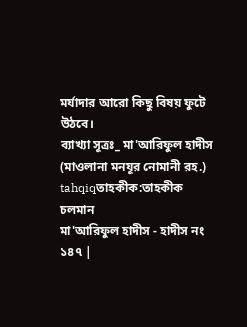মর্যাদার আরো কিছু বিষয় ফুটে উঠবে।
ব্যাখ্যা সূত্রঃ_ মা'আরিফুল হাদীস (মাওলানা মনযূর নোমানী রহ.)
tahqiqতাহকীক:তাহকীক চলমান
মা'আরিফুল হাদীস - হাদীস নং ১৪৭ |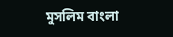মুসলিম বাংলা